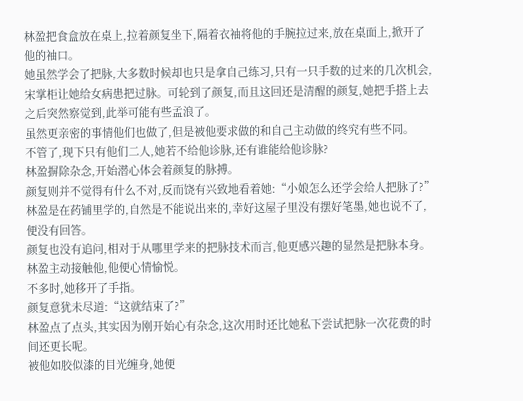林盈把食盒放在桌上,拉着颜复坐下,隔着衣袖将他的手腕拉过来,放在桌面上,掀开了他的袖口。
她虽然学会了把脉,大多数时候却也只是拿自己练习,只有一只手数的过来的几次机会,宋掌柜让她给女病患把过脉。可轮到了颜复,而且这回还是清醒的颜复,她把手搭上去之后突然察觉到,此举可能有些孟浪了。
虽然更亲密的事情他们也做了,但是被他要求做的和自己主动做的终究有些不同。
不管了,现下只有他们二人,她若不给他诊脉,还有谁能给他诊脉?
林盈摒除杂念,开始潜心体会着颜复的脉搏。
颜复则并不觉得有什么不对,反而饶有兴致地看着她:“小娘怎么还学会给人把脉了?”
林盈是在药铺里学的,自然是不能说出来的,幸好这屋子里没有摆好笔墨,她也说不了,便没有回答。
颜复也没有追问,相对于从哪里学来的把脉技术而言,他更感兴趣的显然是把脉本身。林盈主动接触他,他便心情愉悦。
不多时,她移开了手指。
颜复意犹未尽道:“这就结束了?”
林盈点了点头,其实因为刚开始心有杂念,这次用时还比她私下尝试把脉一次花费的时间还更长呢。
被他如胶似漆的目光缠身,她便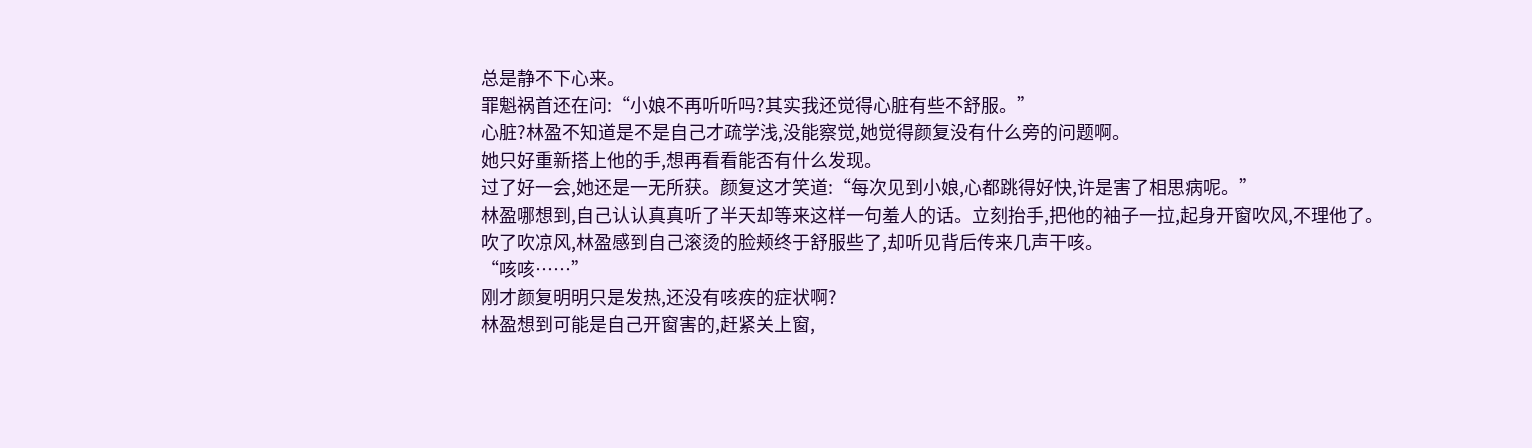总是静不下心来。
罪魁祸首还在问:“小娘不再听听吗?其实我还觉得心脏有些不舒服。”
心脏?林盈不知道是不是自己才疏学浅,没能察觉,她觉得颜复没有什么旁的问题啊。
她只好重新搭上他的手,想再看看能否有什么发现。
过了好一会,她还是一无所获。颜复这才笑道:“每次见到小娘,心都跳得好快,许是害了相思病呢。”
林盈哪想到,自己认认真真听了半天却等来这样一句羞人的话。立刻抬手,把他的袖子一拉,起身开窗吹风,不理他了。
吹了吹凉风,林盈感到自己滚烫的脸颊终于舒服些了,却听见背后传来几声干咳。
“咳咳……”
刚才颜复明明只是发热,还没有咳疾的症状啊?
林盈想到可能是自己开窗害的,赶紧关上窗,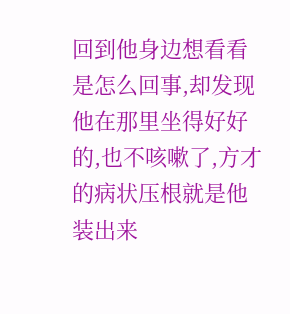回到他身边想看看是怎么回事,却发现他在那里坐得好好的,也不咳嗽了,方才的病状压根就是他装出来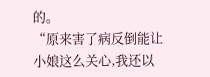的。
“原来害了病反倒能让小娘这么关心,我还以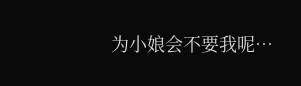为小娘会不要我呢…